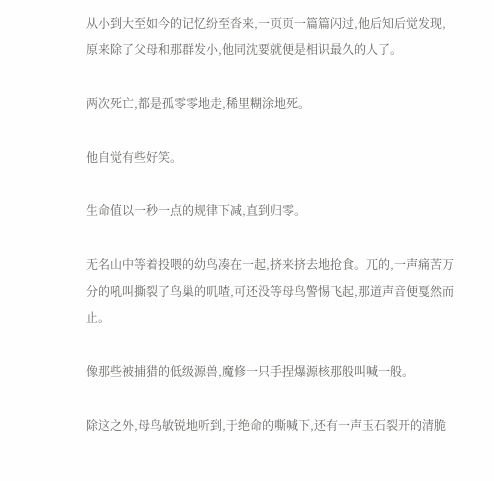从小到大至如今的记忆纷至沓来,一页页一篇篇闪过,他后知后觉发现,原来除了父母和那群发小,他同沈要就便是相识最久的人了。

两次死亡,都是孤零零地走,稀里糊涂地死。

他自觉有些好笑。

生命值以一秒一点的规律下减,直到归零。

无名山中等着投喂的幼鸟凑在一起,挤来挤去地抢食。兀的,一声痛苦万分的吼叫撕裂了鸟巢的叽喳,可还没等母鸟警惕飞起,那道声音便戛然而止。

像那些被捕猎的低级源兽,魔修一只手捏爆源核那般叫喊一般。

除这之外,母鸟敏锐地听到,于绝命的嘶喊下,还有一声玉石裂开的清脆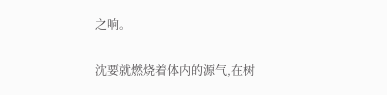之响。

沈要就燃烧着体内的源气,在树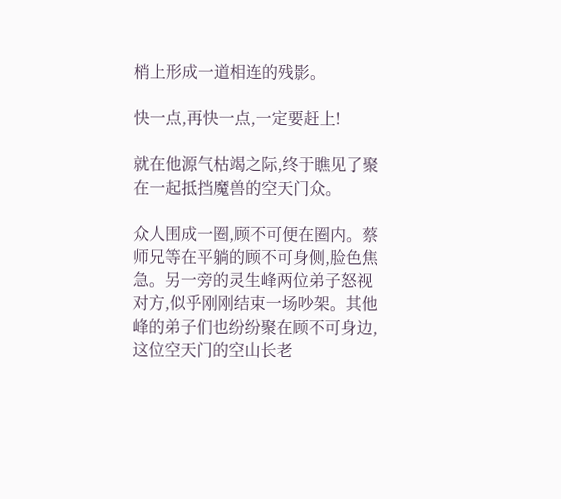梢上形成一道相连的残影。

快一点,再快一点,一定要赶上!

就在他源气枯竭之际,终于瞧见了聚在一起抵挡魔兽的空天门众。

众人围成一圈,顾不可便在圈内。蔡师兄等在平躺的顾不可身侧,脸色焦急。另一旁的灵生峰两位弟子怒视对方,似乎刚刚结束一场吵架。其他峰的弟子们也纷纷聚在顾不可身边,这位空天门的空山长老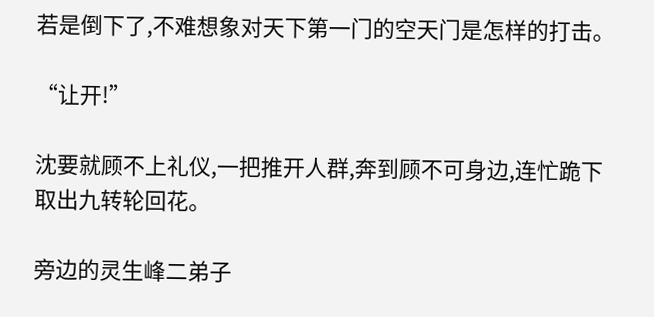若是倒下了,不难想象对天下第一门的空天门是怎样的打击。

“让开!”

沈要就顾不上礼仪,一把推开人群,奔到顾不可身边,连忙跪下取出九转轮回花。

旁边的灵生峰二弟子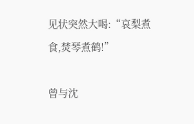见状突然大喝:“哀梨煮食,焚琴煮鹤!”

曾与沈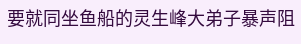要就同坐鱼船的灵生峰大弟子暴声阻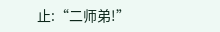止:“二师弟!”